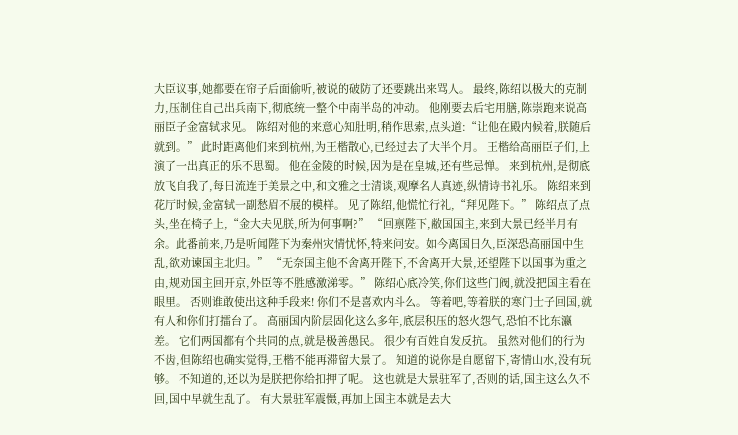大臣议事,她都要在帘子后面偷听,被说的破防了还要跳出来骂人。 最终,陈绍以极大的克制力,压制住自己出兵南下,彻底统一整个中南半岛的冲动。 他刚要去后宅用膳,陈崇跑来说高丽臣子金富轼求见。 陈绍对他的来意心知肚明,稍作思索,点头道:“让他在殿内候着,朕随后就到。” 此时距离他们来到杭州,为王楷散心,已经过去了大半个月。 王楷给高丽臣子们,上演了一出真正的乐不思蜀。 他在金陵的时候,因为是在皇城,还有些忌惮。 来到杭州,是彻底放飞自我了,每日流连于美景之中,和文雅之士清谈,观摩名人真迹,纵情诗书礼乐。 陈绍来到花厅时候,金富轼一副愁眉不展的模样。 见了陈绍,他慌忙行礼,“拜见陛下。” 陈绍点了点头,坐在椅子上,“金大夫见朕,所为何事啊?” “回禀陛下,敝国国主,来到大景已经半月有余。此番前来,乃是听闻陛下为秦州灾情忧怀,特来问安。如今离国日久,臣深恐高丽国中生乱,欲劝谏国主北归。” “无奈国主他不舍离开陛下,不舍离开大景,还望陛下以国事为重之由,规劝国主回开京,外臣等不胜感激涕零。” 陈绍心底冷笑,你们这些门阀,就没把国主看在眼里。 否则谁敢使出这种手段来! 你们不是喜欢内斗么。 等着吧,等着朕的寒门士子回国,就有人和你们打擂台了。 高丽国内阶层固化这么多年,底层积压的怒火怨气,恐怕不比东瀛差。 它们两国都有个共同的点,就是极善愚民。 很少有百姓自发反抗。 虽然对他们的行为不齿,但陈绍也确实觉得,王楷不能再滞留大景了。 知道的说你是自愿留下,寄情山水,没有玩够。 不知道的,还以为是朕把你给扣押了呢。 这也就是大景驻军了,否则的话,国主这么久不回,国中早就生乱了。 有大景驻军震慑,再加上国主本就是去大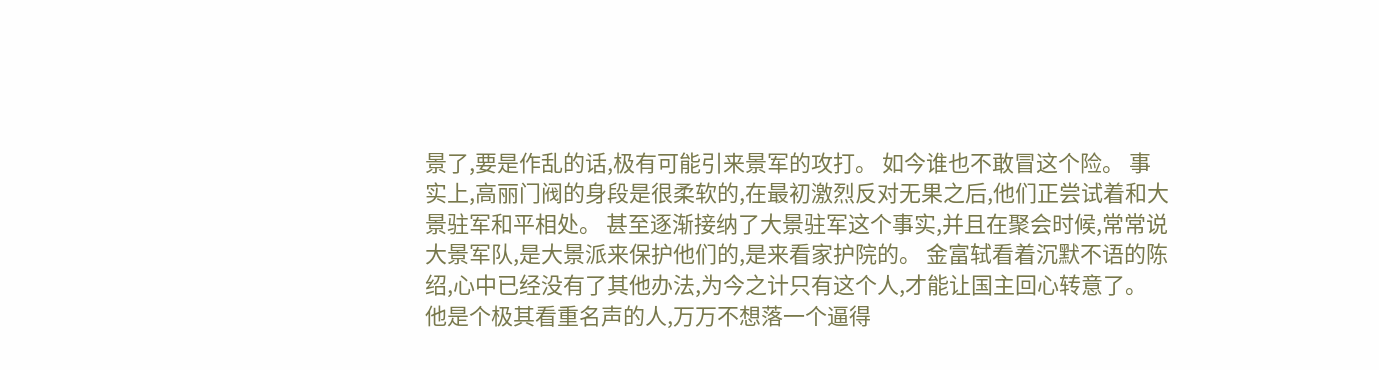景了,要是作乱的话,极有可能引来景军的攻打。 如今谁也不敢冒这个险。 事实上,高丽门阀的身段是很柔软的,在最初激烈反对无果之后,他们正尝试着和大景驻军和平相处。 甚至逐渐接纳了大景驻军这个事实,并且在聚会时候,常常说大景军队,是大景派来保护他们的,是来看家护院的。 金富轼看着沉默不语的陈绍,心中已经没有了其他办法,为今之计只有这个人,才能让国主回心转意了。 他是个极其看重名声的人,万万不想落一个逼得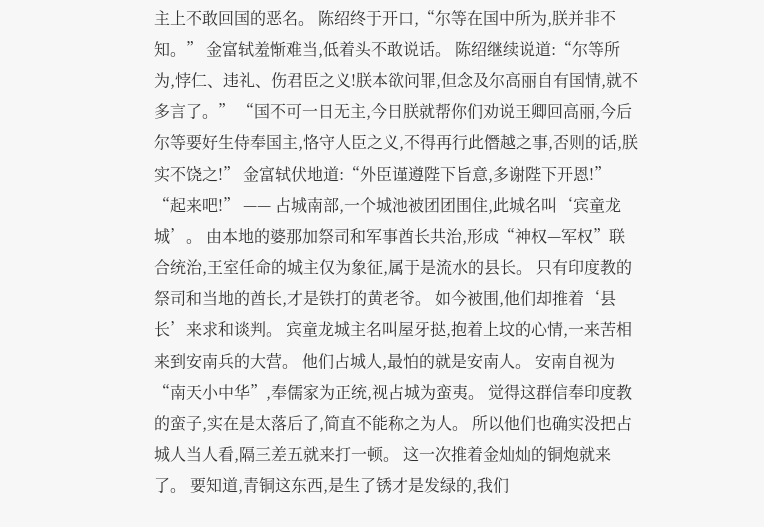主上不敢回国的恶名。 陈绍终于开口,“尔等在国中所为,朕并非不知。” 金富轼羞惭难当,低着头不敢说话。 陈绍继续说道:“尔等所为,悖仁、违礼、伤君臣之义!朕本欲问罪,但念及尔高丽自有国情,就不多言了。” “国不可一日无主,今日朕就帮你们劝说王卿回高丽,今后尔等要好生侍奉国主,恪守人臣之义,不得再行此僭越之事,否则的话,朕实不饶之!” 金富轼伏地道:“外臣谨遵陛下旨意,多谢陛下开恩!” “起来吧!” —— 占城南部,一个城池被团团围住,此城名叫‘宾童龙城’。 由本地的婆那加祭司和军事酋长共治,形成“神权—军权”联合统治,王室任命的城主仅为象征,属于是流水的县长。 只有印度教的祭司和当地的酋长,才是铁打的黄老爷。 如今被围,他们却推着‘县长’来求和谈判。 宾童龙城主名叫屋牙挞,抱着上坟的心情,一来苦相来到安南兵的大营。 他们占城人,最怕的就是安南人。 安南自视为“南天小中华”,奉儒家为正统,视占城为蛮夷。 觉得这群信奉印度教的蛮子,实在是太落后了,简直不能称之为人。 所以他们也确实没把占城人当人看,隔三差五就来打一顿。 这一次推着金灿灿的铜炮就来了。 要知道,青铜这东西,是生了锈才是发绿的,我们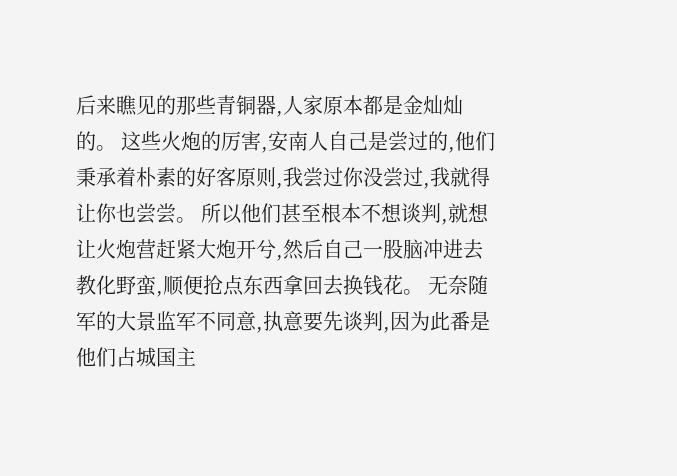后来瞧见的那些青铜器,人家原本都是金灿灿的。 这些火炮的厉害,安南人自己是尝过的,他们秉承着朴素的好客原则,我尝过你没尝过,我就得让你也尝尝。 所以他们甚至根本不想谈判,就想让火炮营赶紧大炮开兮,然后自己一股脑冲进去教化野蛮,顺便抢点东西拿回去换钱花。 无奈随军的大景监军不同意,执意要先谈判,因为此番是他们占城国主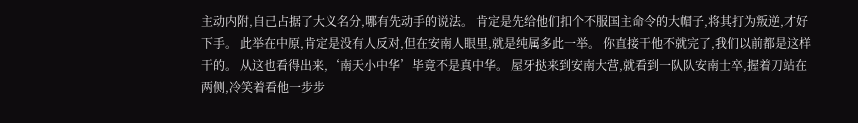主动内附,自己占据了大义名分,哪有先动手的说法。 肯定是先给他们扣个不服国主命令的大帽子,将其打为叛逆,才好下手。 此举在中原,肯定是没有人反对,但在安南人眼里,就是纯属多此一举。 你直接干他不就完了,我们以前都是这样干的。 从这也看得出来,‘南天小中华’毕竟不是真中华。 屋牙挞来到安南大营,就看到一队队安南士卒,握着刀站在两侧,冷笑着看他一步步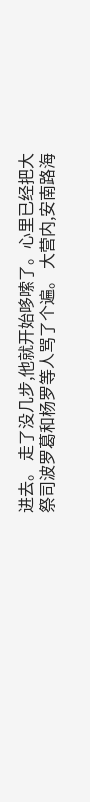进去。 走了没几步,他就开始哆嗦了。心里已经把大祭司波罗葛和杨罗等人骂了个遍。 大营内,安南路海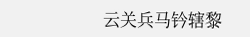云关兵马钤辖黎